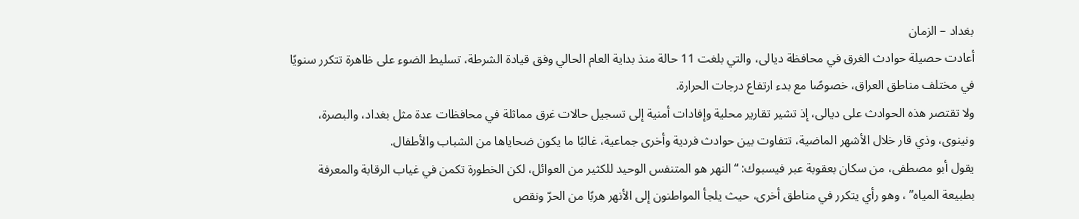بغداد – الزمان
أعادت حصيلة حوادث الغرق في محافظة ديالى، والتي بلغت 11 حالة منذ بداية العام الحالي وفق قيادة الشرطة، تسليط الضوء على ظاهرة تتكرر سنويًا في مختلف مناطق العراق، خصوصًا مع بدء ارتفاع درجات الحرارة.
ولا تقتصر هذه الحوادث على ديالى، إذ تشير تقارير محلية وإفادات أمنية إلى تسجيل حالات غرق مماثلة في محافظات عدة مثل بغداد، والبصرة، ونينوى، وذي قار خلال الأشهر الماضية، تتفاوت بين حوادث فردية وأخرى جماعية، غالبًا ما يكون ضحاياها من الشباب والأطفال.
يقول أبو مصطفى، من سكان بعقوبة عبر فيسبوك: “النهر هو المتنفس الوحيد للكثير من العوائل، لكن الخطورة تكمن في غياب الرقابة والمعرفة بطبيعة المياه” ، وهو رأي يتكرر في مناطق أخرى، حيث يلجأ المواطنون إلى الأنهر هربًا من الحرّ ونقص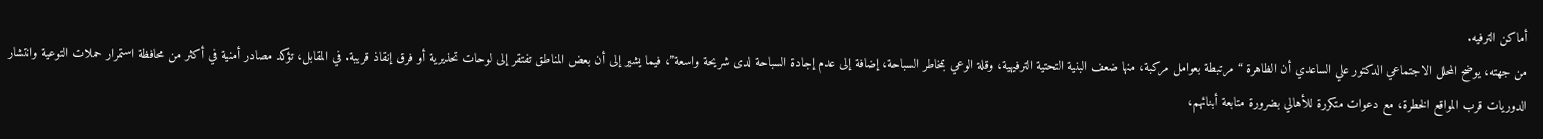أماكن الترفيه.
من جهته، يوضح المحلل الاجتماعي الدكتور علي الساعدي أن الظاهرة “مرتبطة بعوامل مركبة، منها ضعف البنية التحتية الترفيهية، وقلة الوعي بمخاطر السباحة، إضافة إلى عدم إجادة السباحة لدى شريحة واسعة”، فيما يشير إلى أن بعض المناطق تفتقر إلى لوحات تحذيرية أو فرق إنقاذ قريبة. في المقابل، تؤكد مصادر أمنية في أكثر من محافظة استمرار حملات التوعية وانتشار الدوريات قرب المواقع الخطرة، مع دعوات متكررة للأهالي بضرورة متابعة أبنائهم،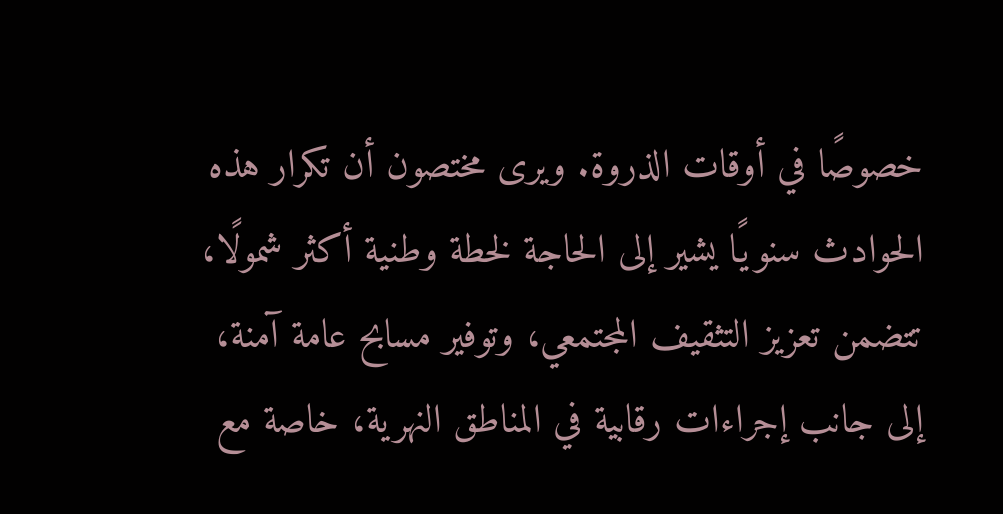خصوصًا في أوقات الذروة. ويرى مختصون أن تكرار هذه الحوادث سنويًا يشير إلى الحاجة لخطة وطنية أكثر شمولًا، تتضمن تعزيز التثقيف المجتمعي، وتوفير مسابح عامة آمنة، إلى جانب إجراءات رقابية في المناطق النهرية، خاصة مع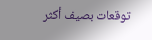توقعات بصيف أكثر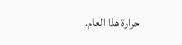حرارة هذا العام.